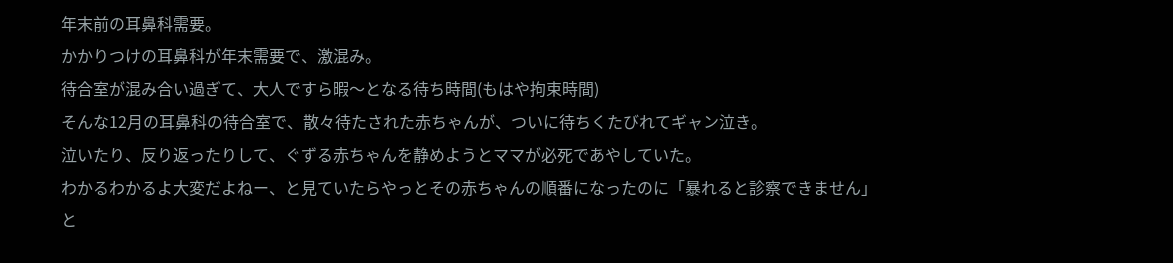年末前の耳鼻科需要。
かかりつけの耳鼻科が年末需要で、激混み。
待合室が混み合い過ぎて、大人ですら暇〜となる待ち時間(もはや拘束時間)
そんな12月の耳鼻科の待合室で、散々待たされた赤ちゃんが、ついに待ちくたびれてギャン泣き。
泣いたり、反り返ったりして、ぐずる赤ちゃんを静めようとママが必死であやしていた。
わかるわかるよ大変だよねー、と見ていたらやっとその赤ちゃんの順番になったのに「暴れると診察できません」と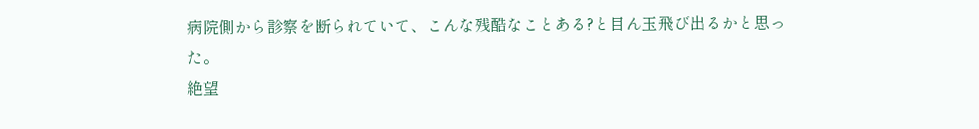病院側から診察を断られていて、こんな残酷なことある?と目ん玉飛び出るかと思った。
絶望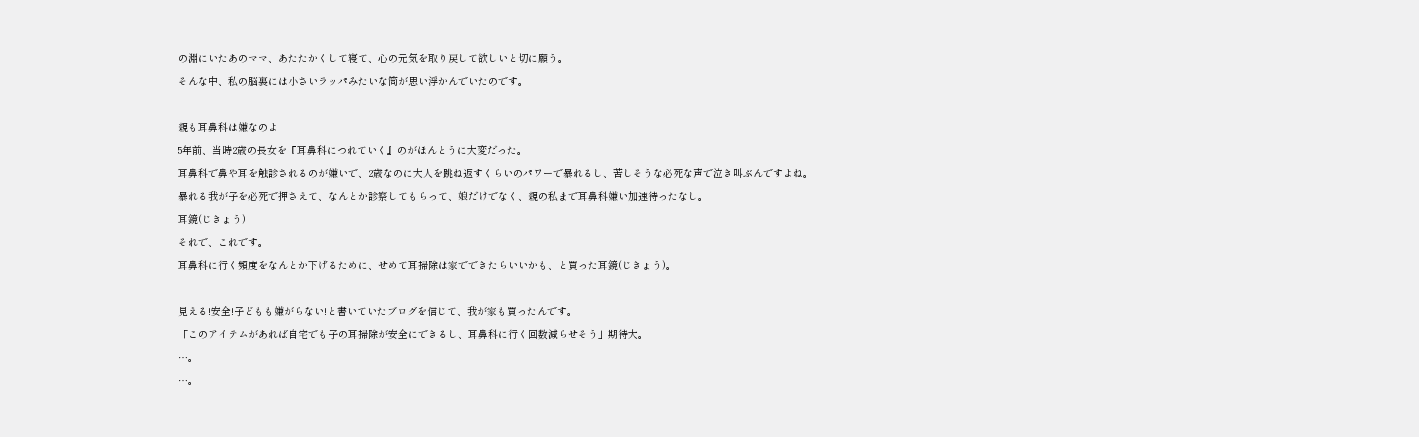の淵にいたあのママ、あたたかくして寝て、心の元気を取り戻して欲しいと切に願う。
そんな中、私の脳裏には小さいラッパみたいな筒が思い浮かんでいたのです。

親も耳鼻科は嫌なのよ
5年前、当時2歳の長女を『耳鼻科につれていく』のがほんとうに大変だった。
耳鼻科で鼻や耳を触診されるのが嫌いで、2歳なのに大人を跳ね返すくらいのパワーで暴れるし、苦しそうな必死な声で泣き叫ぶんですよね。
暴れる我が子を必死で押さえて、なんとか診察してもらって、娘だけでなく、親の私まで耳鼻科嫌い加速待ったなし。
耳鏡(じきょう)
それで、これです。
耳鼻科に行く頻度をなんとか下げるために、せめて耳掃除は家でできたらいいかも、と買った耳鏡(じきょう)。

見える!安全!子どもも嫌がらない!と書いていたブログを信じて、我が家も買ったんです。
「このアイテムがあれば自宅でも子の耳掃除が安全にできるし、耳鼻科に行く回数減らせそう」期待大。
…。
…。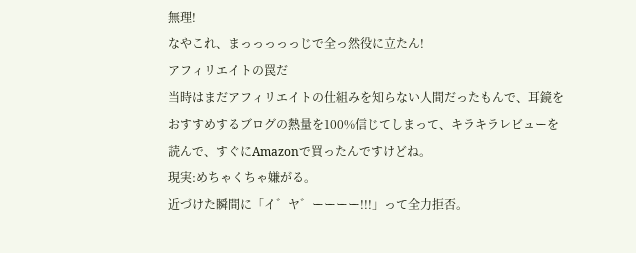無理!
なやこれ、まっっっっっじで全っ然役に立たん!
アフィリエイトの罠だ
当時はまだアフィリエイトの仕組みを知らない人間だったもんで、耳鏡をおすすめするブログの熱量を100%信じてしまって、キラキラレビューを読んで、すぐにAmazonで買ったんですけどね。
現実:めちゃくちゃ嫌がる。
近づけた瞬間に「イ゛ヤ゛ーーーー!!!」って全力拒否。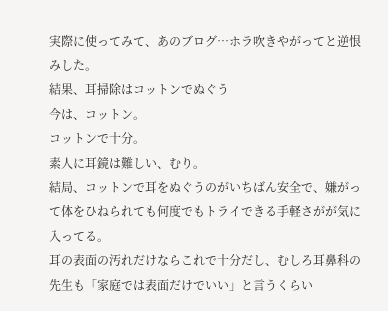実際に使ってみて、あのブログ…ホラ吹きやがってと逆恨みした。
結果、耳掃除はコットンでぬぐう
今は、コットン。
コットンで十分。
素人に耳鏡は難しい、むり。
結局、コットンで耳をぬぐうのがいちばん安全で、嫌がって体をひねられても何度でもトライできる手軽さがが気に入ってる。
耳の表面の汚れだけならこれで十分だし、むしろ耳鼻科の先生も「家庭では表面だけでいい」と言うくらい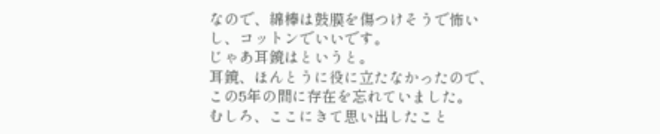なので、綿棒は鼓膜を傷つけそうで怖いし、コットンでいいです。
じゃあ耳鏡はというと。
耳鏡、ほんとうに役に立たなかったので、この5年の間に存在を忘れていました。
むしろ、ここにきて思い出したこと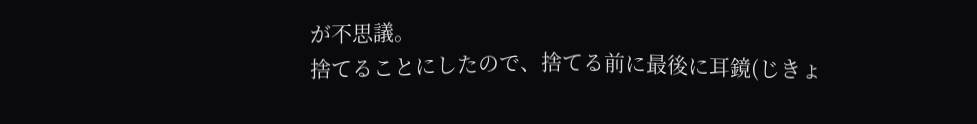が不思議。
捨てることにしたので、捨てる前に最後に耳鏡(じきょ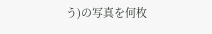う)の写真を何枚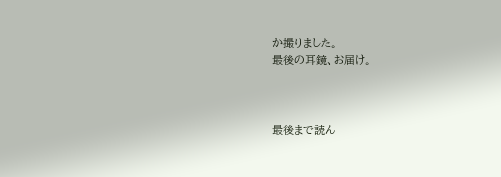か撮りました。
最後の耳鏡、お届け。



最後まで読ん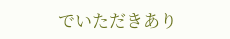でいただきあり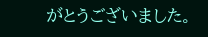がとうございました。